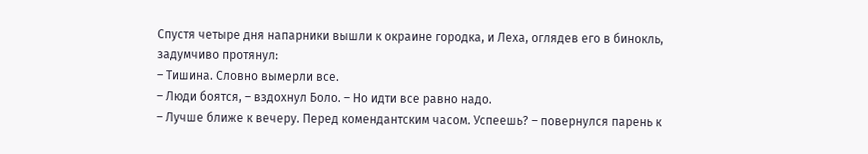Спустя четыре дня напарники вышли к окраине городка, и Леха, оглядев его в бинокль, задумчиво протянул:
– Тишина. Словно вымерли все.
– Люди боятся, – вздохнул Боло. – Но идти все равно надо.
– Лучше ближе к вечеру. Перед комендантским часом. Успеешь? – повернулся парень к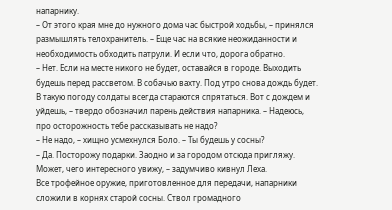напарнику.
– От этого края мне до нужного дома час быстрой ходьбы, – принялся размышлять телохранитель. – Еще час на всякие неожиданности и необходимость обходить патрули. И если что, дорога обратно.
– Нет. Если на месте никого не будет, оставайся в городе. Выходить будешь перед рассветом. В собачью вахту. Под утро снова дождь будет. В такую погоду солдаты всегда стараются спрятаться. Вот с дождем и уйдешь, – твердо обозначил парень действия напарника. – Надеюсь, про осторожность тебе рассказывать не надо?
– Не надо, – хищно усмехнулся Боло. – Ты будешь у сосны?
– Да. Посторожу подарки. Заодно и за городом отсюда пригляжу. Может, чего интересного увижу, – задумчиво кивнул Леха.
Все трофейное оружие, приготовленное для передачи, напарники сложили в корнях старой сосны. Ствол громадного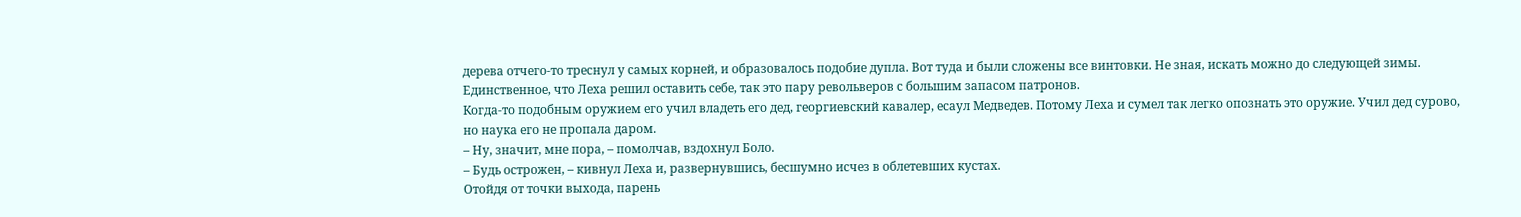дерева отчего-то треснул у самых корней, и образовалось подобие дупла. Вот туда и были сложены все винтовки. Не зная, искать можно до следующей зимы. Единственное, что Леха решил оставить себе, так это пару револьверов с большим запасом патронов.
Когда-то подобным оружием его учил владеть его дед, георгиевский кавалер, есаул Медведев. Потому Леха и сумел так легко опознать это оружие. Учил дед сурово, но наука его не пропала даром.
– Ну, значит, мне пора, – помолчав, вздохнул Боло.
– Будь острожен, – кивнул Леха и, развернувшись, бесшумно исчез в облетевших кустах.
Отойдя от точки выхода, парень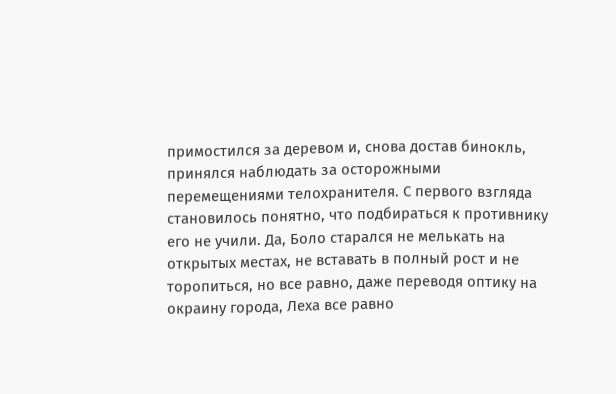примостился за деревом и, снова достав бинокль, принялся наблюдать за осторожными перемещениями телохранителя. С первого взгляда становилось понятно, что подбираться к противнику его не учили. Да, Боло старался не мелькать на открытых местах, не вставать в полный рост и не торопиться, но все равно, даже переводя оптику на окраину города, Леха все равно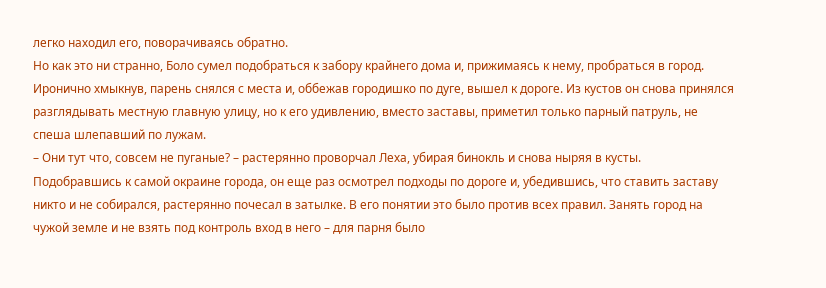легко находил его, поворачиваясь обратно.
Но как это ни странно, Боло сумел подобраться к забору крайнего дома и, прижимаясь к нему, пробраться в город. Иронично хмыкнув, парень снялся с места и, оббежав городишко по дуге, вышел к дороге. Из кустов он снова принялся разглядывать местную главную улицу, но к его удивлению, вместо заставы, приметил только парный патруль, не спеша шлепавший по лужам.
– Они тут что, совсем не пуганые? – растерянно проворчал Леха, убирая бинокль и снова ныряя в кусты.
Подобравшись к самой окраине города, он еще раз осмотрел подходы по дороге и, убедившись, что ставить заставу никто и не собирался, растерянно почесал в затылке. В его понятии это было против всех правил. Занять город на чужой земле и не взять под контроль вход в него – для парня было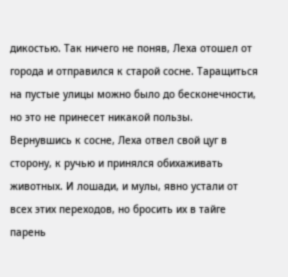дикостью. Так ничего не поняв, Леха отошел от города и отправился к старой сосне. Таращиться на пустые улицы можно было до бесконечности, но это не принесет никакой пользы.
Вернувшись к сосне, Леха отвел свой цуг в сторону, к ручью и принялся обихаживать животных. И лошади, и мулы, явно устали от всех этих переходов, но бросить их в тайге парень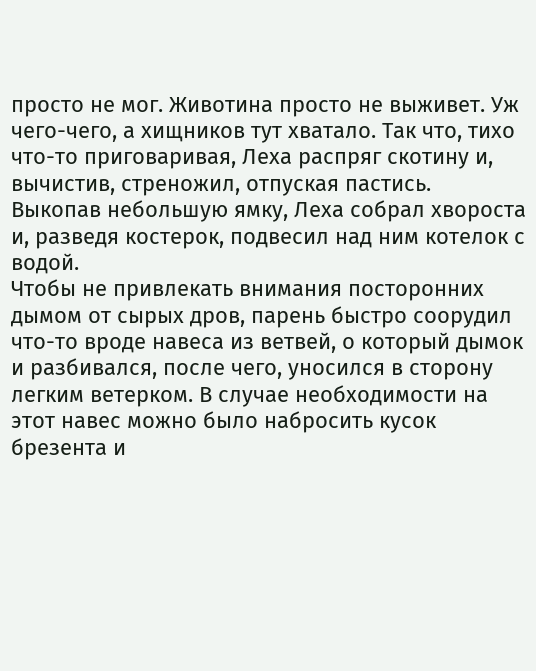просто не мог. Животина просто не выживет. Уж чего-чего, а хищников тут хватало. Так что, тихо что-то приговаривая, Леха распряг скотину и, вычистив, стреножил, отпуская пастись. Выкопав небольшую ямку, Леха собрал хвороста и, разведя костерок, подвесил над ним котелок с водой.
Чтобы не привлекать внимания посторонних дымом от сырых дров, парень быстро соорудил что-то вроде навеса из ветвей, о который дымок и разбивался, после чего, уносился в сторону легким ветерком. В случае необходимости на этот навес можно было набросить кусок брезента и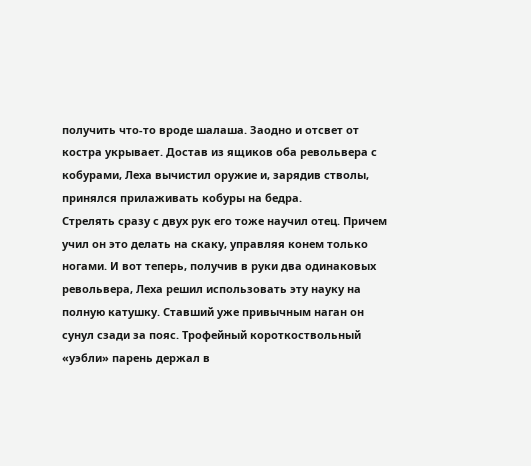получить что-то вроде шалаша. Заодно и отсвет от костра укрывает. Достав из ящиков оба револьвера с кобурами, Леха вычистил оружие и, зарядив стволы, принялся прилаживать кобуры на бедра.
Стрелять сразу с двух рук его тоже научил отец. Причем учил он это делать на скаку, управляя конем только ногами. И вот теперь, получив в руки два одинаковых револьвера, Леха решил использовать эту науку на полную катушку. Ставший уже привычным наган он сунул сзади за пояс. Трофейный короткоствольный «уэбли» парень держал в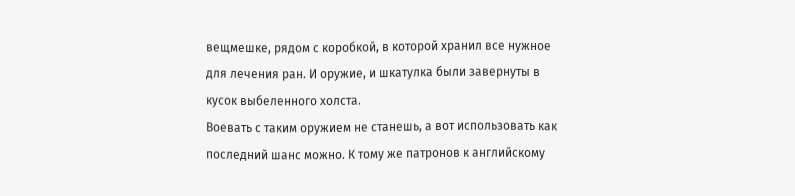вещмешке, рядом с коробкой, в которой хранил все нужное для лечения ран. И оружие, и шкатулка были завернуты в кусок выбеленного холста.
Воевать с таким оружием не станешь, а вот использовать как последний шанс можно. К тому же патронов к английскому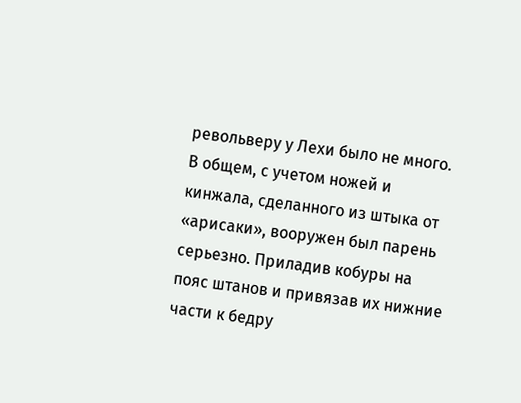револьверу у Лехи было не много. В общем, с учетом ножей и кинжала, сделанного из штыка от «арисаки», вооружен был парень серьезно. Приладив кобуры на пояс штанов и привязав их нижние части к бедру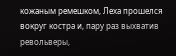кожаным ремешком, Леха прошелся вокруг костра и, пару раз выхватив револьверы,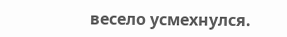весело усмехнулся.